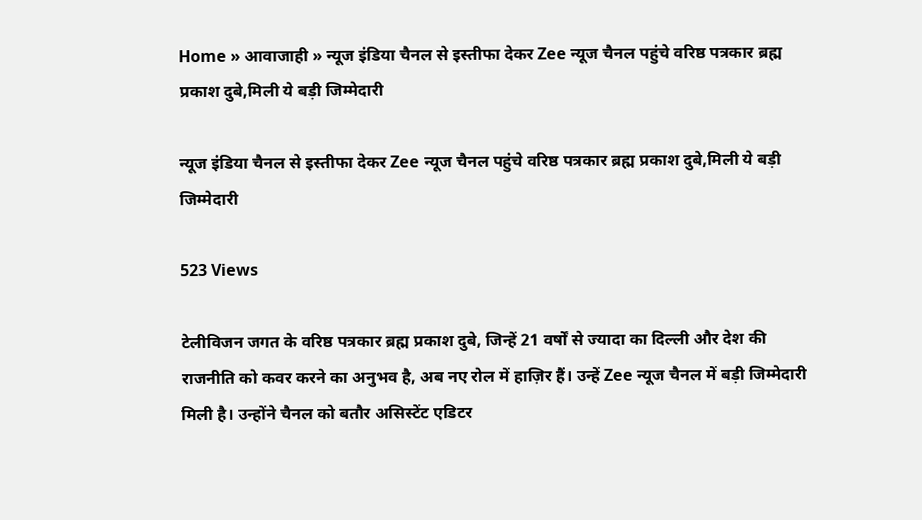Home » आवाजाही » न्यूज इंडिया चैनल से इस्तीफा देकर Zee न्यूज चैनल पहुंचे वरिष्ठ पत्रकार ब्रह्म प्रकाश दुबे,मिली ये बड़ी जिम्मेदारी

न्यूज इंडिया चैनल से इस्तीफा देकर Zee न्यूज चैनल पहुंचे वरिष्ठ पत्रकार ब्रह्म प्रकाश दुबे,मिली ये बड़ी जिम्मेदारी

523 Views

टेलीविजन जगत के वरिष्ठ पत्रकार ब्रह्म प्रकाश दुबे, जिन्हें 21 वर्षों से ज्यादा का दिल्ली और देश की राजनीति को कवर करने का अनुभव है, अब नए रोल में हाज़िर हैं। उन्हें Zee न्यूज चैनल में बड़ी जिम्मेदारी मिली है। उन्होंने चैनल को बतौर असिस्टेंट एडिटर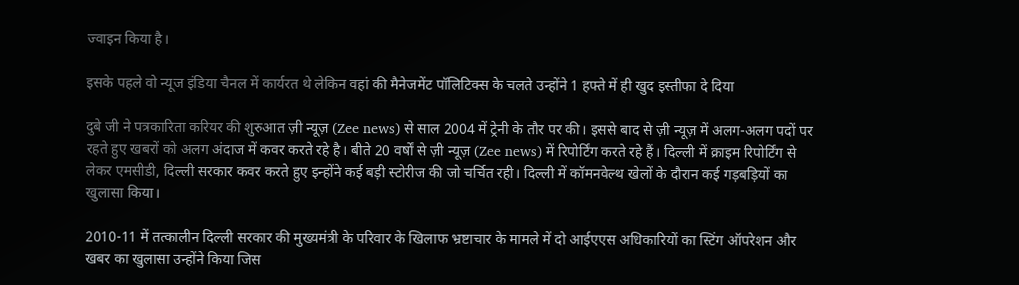ज्वाइन किया है।

इसके पहले वो न्यूज इंडिया चैनल में कार्यरत थे लेकिन वहां की मैनेजमेंट पॉलिटिक्स के चलते उन्होंने 1 हफ्ते में ही खुद इस्तीफा दे दिया

दुबे जी ने पत्रकारिता करियर की शुरुआत ज़ी न्यूज़ (Zee news) से साल 2004 में ट्रेनी के तौर पर की। इससे बाद से ज़ी न्यूज़ में अलग-अलग पदों पर रहते हुए खबरों को अलग अंदाज में कवर करते रहे है। बीते 20 वर्षों से ज़ी न्यूज़ (Zee news) में रिपोर्टिंग करते रहे हैं। दिल्ली में क्राइम रिपोर्टिंग से लेकर एमसीडी, दिल्ली सरकार कवर करते हुए इन्होंने कई बड़ी स्टोरीज की जो चर्चित रही। दिल्ली में कॉमनवेल्थ खेलों के दौरान कई गड़बड़ियों का खुलासा किया।

2010-11 में तत्कालीन दिल्ली सरकार की मुख्यमंत्री के परिवार के खिलाफ भ्रष्टाचार के मामले में दो आईएएस अधिकारियों का स्टिंग ऑपरेशन और खबर का खुलासा उन्होंने किया जिस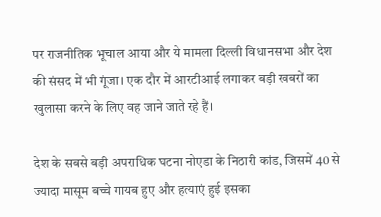पर राजनीतिक भूचाल आया और ये मामला दिल्ली विधानसभा और देश की संसद में भी गूंजा। एक दौर में आरटीआई लगाकर बड़ी खबरों का खुलासा करने के लिए वह जाने जाते रहे हैं।

देश के सबसे बड़ी अपराधिक घटना नोएडा के निठारी कांड, जिसमें 40 से ज्यादा मासूम बच्चे गायब हुए और हत्याएं हुई इसका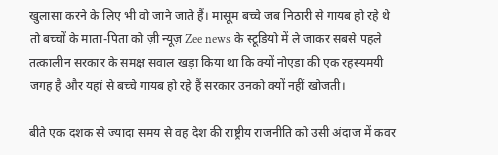खुलासा करने के लिए भी वो जाने जाते हैं। मासूम बच्चे जब निठारी से गायब हो रहे थे तो बच्चों के माता-पिता को ज़ी न्यूज़ Zee news के स्टूडियो में ले जाकर सबसे पहले तत्कालीन सरकार के समक्ष सवाल खड़ा किया था कि क्यों नोएडा की एक रहस्यमयी जगह है और यहां से बच्चे गायब हो रहे हैं सरकार उनको क्यों नहीं खोजती।

बीते एक दशक से ज्यादा समय से वह देश की राष्ट्रीय राजनीति को उसी अंदाज में कवर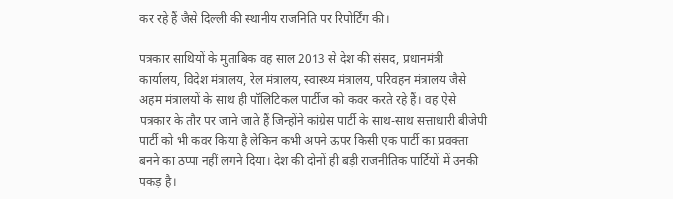कर रहे हैं जैसे दिल्ली की स्थानीय राजनिति पर रिपोर्टिंग की।

पत्रकार साथियों के मुताबिक वह साल 2013 से देश की संसद, प्रधानमंत्री कार्यालय, विदेश मंत्रालय, रेल मंत्रालय, स्वास्थ्य मंत्रालय, परिवहन मंत्रालय जैसे अहम मंत्रालयों के साथ ही पॉलिटिकल पार्टीज को कवर करते रहे हैं। वह ऐसे पत्रकार के तौर पर जाने जाते हैं जिन्होंने कांग्रेस पार्टी के साथ-साथ सत्ताधारी बीजेपी पार्टी को भी कवर किया है लेकिन कभी अपने ऊपर किसी एक पार्टी का प्रवक्ता बनने का ठप्पा नहीं लगने दिया। देश की दोनों ही बड़ी राजनीतिक पार्टियों में उनकी पकड़ है।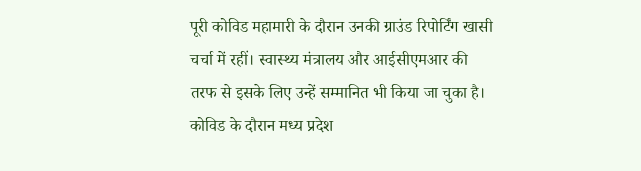पूरी कोविड महामारी के दौरान उनकी ग्राउंड रिपोर्टिंग खासी चर्चा में रहीं। स्वास्थ्य मंत्रालय और आईसीएमआर की तरफ से इसके लिए उन्हें सम्मानित भी किया जा चुका है। कोविड के दौरान मध्य प्रदेश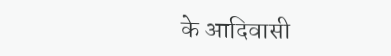के आदिवासी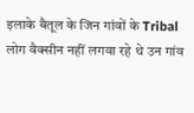इलाके बैतूल के जिन गांवों के Tribal लोग वैक्सीन नहीं लगवा रहे थे उन गांव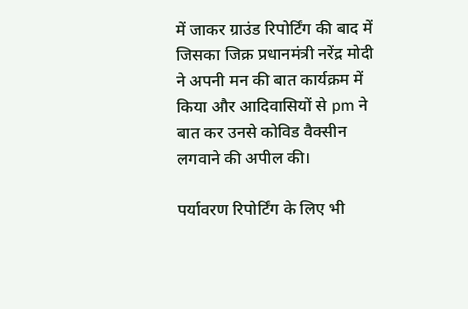में जाकर ग्राउंड रिपोर्टिंग की बाद में जिसका जिक्र प्रधानमंत्री नरेंद्र मोदी ने अपनी मन की बात कार्यक्रम में किया और आदिवासियों से pm ने बात कर उनसे कोविड वैक्सीन लगवाने की अपील की।

पर्यावरण रिपोर्टिंग के लिए भी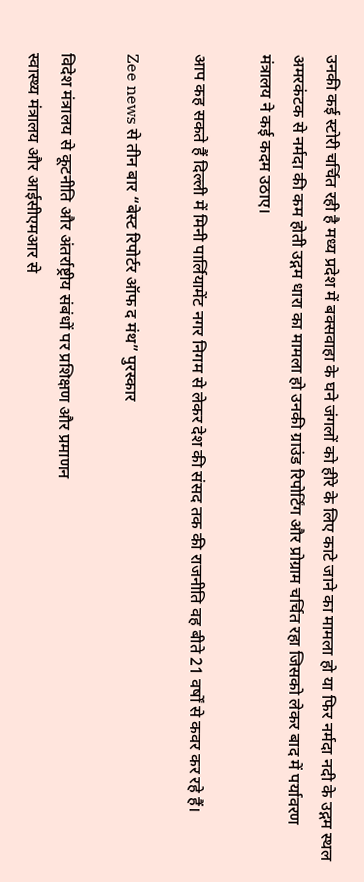उनकी कई स्टोरी चर्चित रही है मध्य प्रदेश में बक्सवाहा के घने जंगलों को हीरे के लिए काटे जाने का मामला हो या फिर नर्मदा नदी के उद्गम स्थल अमरकंटक से नर्मदा की कम होती उद्गम धारा का मामला हो उनकी ग्राउंड रिपोर्टिंग और प्रोग्राम चर्चित रहा जिसको लेकर बाद में पर्यावरण मंत्रालय ने कई कदम उठाए।

आप कह सकते हैं दिल्ली में मिनी पार्लियामेंट नगर निगम से लेकर देश की संसद तक की राजनीति वह बीते 21 वर्षों से कवर कर रहे हैं।

Zee news से तीन बार “बेस्ट रिपोर्टर ऑफ द मंथ” पुरस्कार

विदेश मंत्रालय से कूटनीति और अंतर्राष्ट्रीय संबंधों पर प्रशिक्षण और प्रमाणन
स्वास्थ्य मंत्रालय और आईसीएमआर से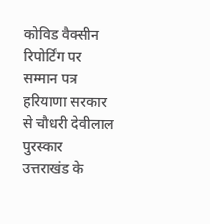कोविड वैक्सीन रिपोर्टिंग पर सम्मान पत्र
हरियाणा सरकार से चौधरी देवीलाल पुरस्कार
उत्तराखंड के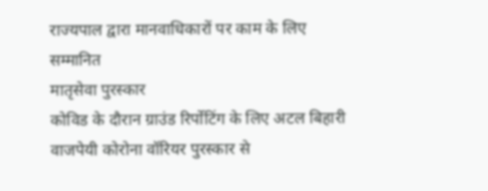राज्यपाल द्वारा मानवाधिकारों पर काम के लिए सम्मानित
मातृसेवा पुरस्कार
कोविड के दौरान ग्राउंड रिर्पोटिंग के लिए अटल बिहारी वाजपेयी कोरोना वॉरियर पुरस्कार से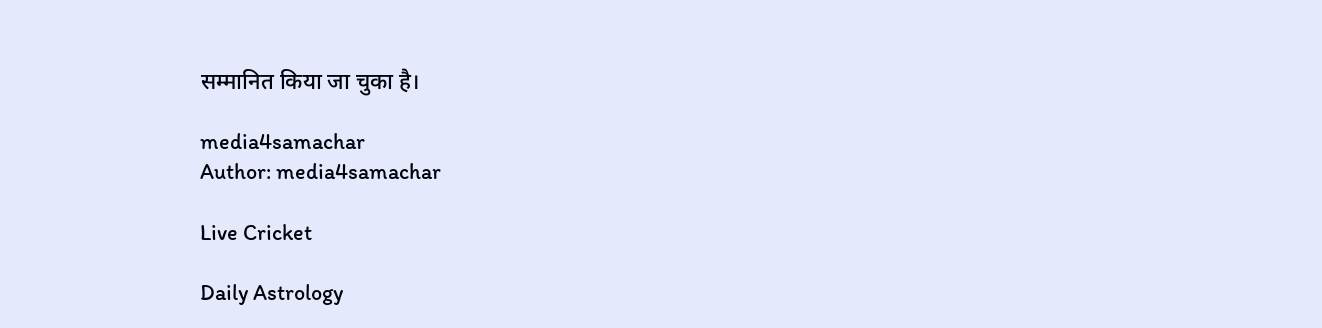सम्मानित किया जा चुका है।

media4samachar
Author: media4samachar

Live Cricket

Daily Astrology